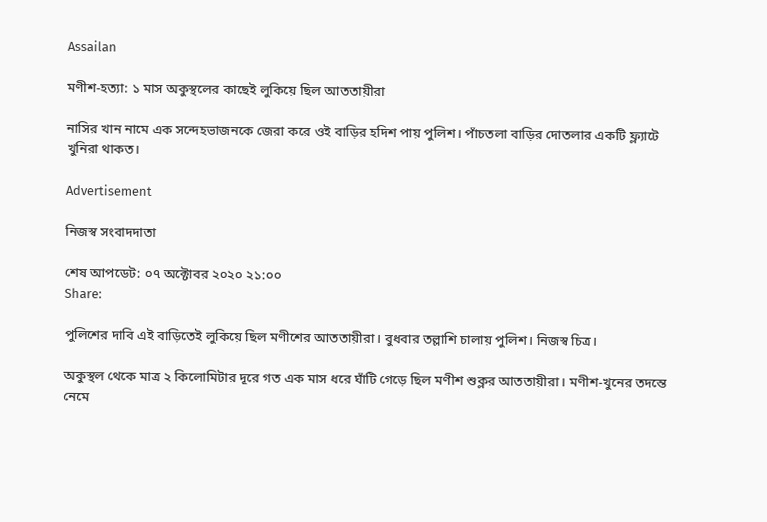Assailan

মণীশ-হত্যা: ১ মাস অকুস্থলের কাছেই লুকিয়ে ছিল আততায়ীরা

নাসির খান নামে এক সন্দেহভাজনকে জেরা করে ওই বাড়ির হদিশ পায় পুলিশ। পাঁচতলা বাড়ির দোতলার একটি ফ্ল্যাটে খুনিরা থাকত।

Advertisement

নিজস্ব সংবাদদাতা

শেষ আপডেট: ০৭ অক্টোবর ২০২০ ২১:০০
Share:

পুলিশের দাবি এই বাড়িতেই লুকিয়ে ছিল মণীশের আততায়ীরা। বুধবার তল্লাশি চালায় পুলিশ। নিজস্ব চিত্র।

অকুস্থল থেকে মাত্র ২ কিলোমিটার দূরে গত এক মাস ধরে ঘাঁটি গেড়ে ছিল মণীশ শুক্লর আততায়ীরা। মণীশ-খুনের তদন্তে নেমে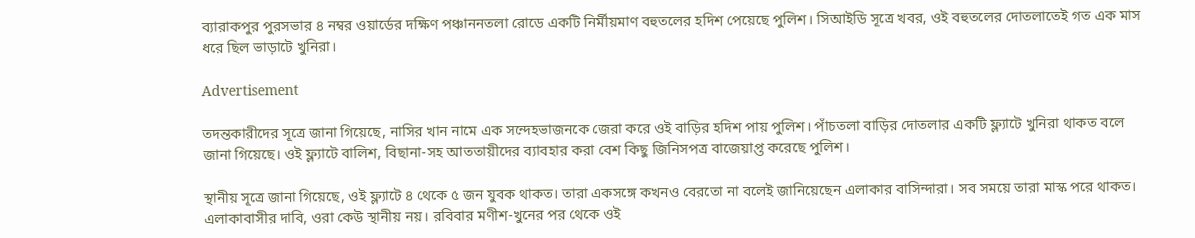ব্যারাকপুর পুরসভার ৪ নম্বর ওয়ার্ডের দক্ষিণ পঞ্চাননতলা রোডে একটি নির্মীয়মাণ বহুতলের হদিশ পেয়েছে পুলিশ। সিআইডি সূত্রে খবর, ওই বহুতলের দোতলাতেই গত এক মাস ধরে ছিল ভাড়াটে খুনিরা।

Advertisement

তদন্তকারীদের সূত্রে জানা গিয়েছে, নাসির খান নামে এক সন্দেহভাজনকে জেরা করে ওই বাড়ির হদিশ পায় পুলিশ। পাঁচতলা বাড়ির দোতলার একটি ফ্ল্যাটে খুনিরা থাকত বলে জানা গিয়েছে। ওই ফ্ল্যাটে বালিশ, বিছানা-সহ আততায়ীদের ব্যাবহার করা বেশ কিছু জিনিসপত্র বাজেয়াপ্ত করেছে পুলিশ।

স্থানীয় সূত্রে জানা গিয়েছে, ওই ফ্ল্যাটে ৪ থেকে ৫ জন যুবক থাকত। তারা একসঙ্গে কখনও বেরতো না বলেই জানিয়েছেন এলাকার বাসিন্দারা। সব সময়ে তারা মাস্ক পরে থাকত। এলাকাবাসীর দাবি, ওরা কেউ স্থানীয় নয়। রবিবার মণীশ-খুনের পর থেকে ওই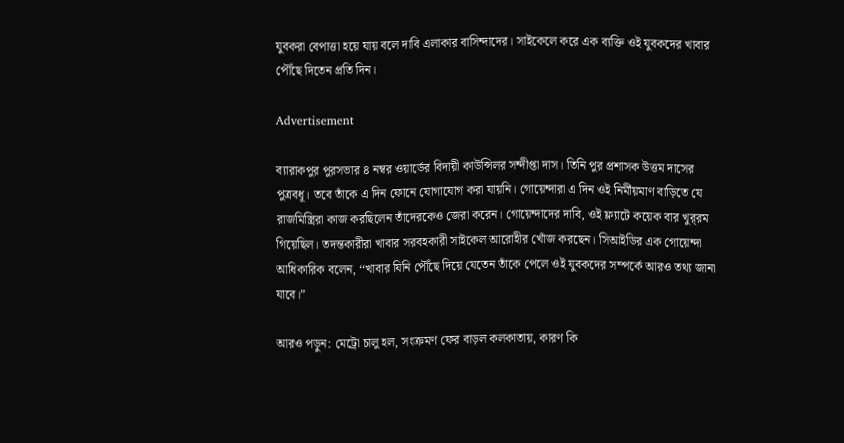যুবকরা বেপাত্তা হয়ে যায় বলে দাবি এলাকার বাসিন্দাদের। সাইকেলে করে এক ব্যক্তি ওই যুবকদের খাবার পৌঁছে দিতেন প্রতি দিন।

Advertisement

ব্যারাকপুর পুরসভার ৪ নম্বর ওয়ার্ডের বিদায়ী কাউন্সিলর সন্দীপ্তা দাস। তিনি পুর প্রশাসক উত্তম দাসের পুত্রবধূ। তবে তাঁকে এ দিন ফোনে যোগাযোগ করা যায়নি। গোয়েন্দারা এ দিন ওই নির্মীয়মাণ বাড়িতে যে রাজমিস্ত্রিরা কাজ করছিলেন তাঁদেরকেও জেরা করেন। গোয়েন্দাদের দাবি, ওই ফ্ল্যাটে কয়েক বার খুর্‌রম গিয়েছিল। তদন্তকারীরা খাবার সরবহকারী সাইকেল আরোহীর খোঁজ করছেন। সিআইডির এক গোয়েন্দা আধিকারিক বলেন, ‘‘খাবার যিনি পৌঁছে দিয়ে যেতেন তাঁকে পেলে ওই যুবকদের সম্পর্কে আরও তথ্য জানা যাবে।”

আরও পড়ুন: মেট্রো চালু হল, সংক্রমণ ফের বাড়ল কলকাতায়, কারণ কি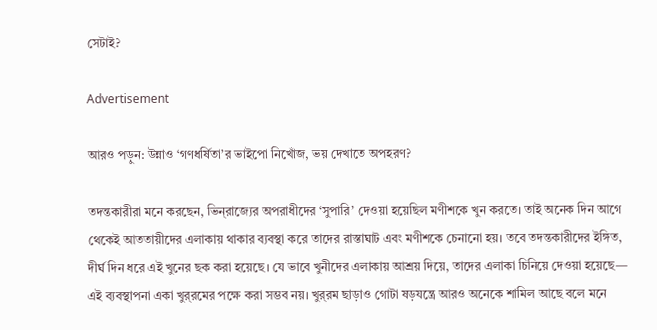সেটাই?

Advertisement

আরও পড়ুন: উন্নাও ‘গণধর্ষিতা’র ভাইপো নিখোঁজ, ভয় দেখাতে অপহরণ?

তদন্তকারীরা মনে করছেন, ভিন্‌রাজ্যের অপরাধীদের ‘সুপারি’ দেওয়া হয়েছিল মণীশকে খুন করতে। তাই অনেক দিন আগে থেকেই আততায়ীদের এলাকায় থাকার ব্যবস্থা করে তাদের রাস্তাঘাট এবং মণীশকে চেনানো হয়। তবে তদন্তকারীদের ইঙ্গিত, দীর্ঘ দিন ধরে এই খুনের ছক করা হয়েছে। যে ভাবে খুনীদের এলাকায় আশ্রয় দিয়ে, তাদের এলাকা চিনিয়ে দেওয়া হয়েছে— এই ব্যবস্থাপনা একা খুর্‌রমের পক্ষে করা সম্ভব নয়। খুর্‌রম ছাড়াও গোটা ষড়যন্ত্রে আরও অনেকে শামিল আছে বলে মনে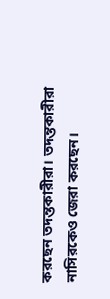করছেন তদন্তকারীরা। তদন্তকারীরা নাসিরকেও জেরা করছেন।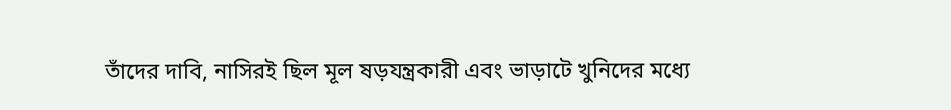তাঁদের দাবি, নাসিরই ছিল মূল ষড়যন্ত্রকারী এবং ভাড়াটে খুনিদের মধ্যে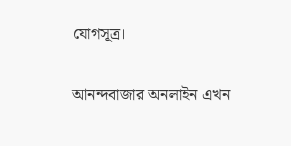যোগসূত্র।

আনন্দবাজার অনলাইন এখন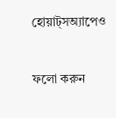হোয়াট্‌সঅ্যাপেও

ফলো করুন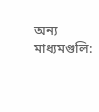অন্য মাধ্যমগুলি: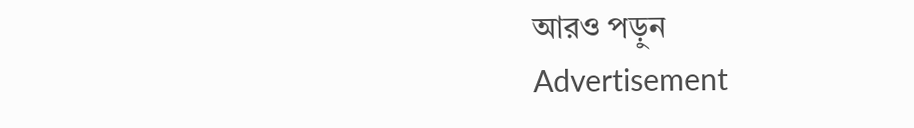আরও পড়ুন
Advertisement